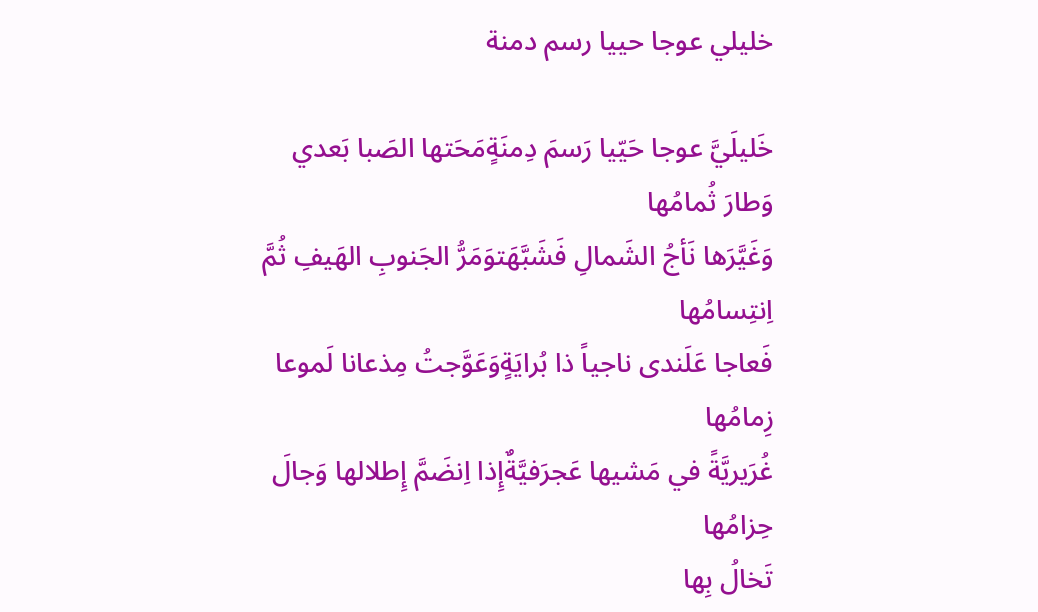خليلي عوجا حييا رسم دمنة

خَليلَيَّ عوجا حَيّيا رَسمَ دِمنَةٍمَحَتها الصَبا بَعدي وَطارَ ثُمامُها
وَغَيَّرَها نَأجُ الشَمالِ فَشَبَّهَتوَمَرُّ الجَنوبِ الهَيفِ ثُمَّ اِنتِسامُها
فَعاجا عَلَندى ناجياً ذا بُرايَةٍوَعَوَّجتُ مِذعانا لَموعا زِمامُها
غُرَيريَّةً في مَشيها عَجرَفيَّةٌإِذا اِنضَمَّ إِطلالها وَجالَ حِزامُها
تَخالُ بِها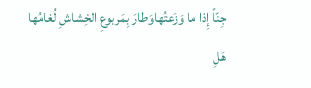جِنّاً إِذا ما وَزَعتُهاوَطارَ بِمَربوعِ الخِشاشِ لُغامُها
هَلِ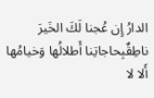الدارُ إِن عُجنا لَكَ الخَيرَ ناطِقٌبِحاجاتِنا أَطلالُها وَخيامُها
أَلا لا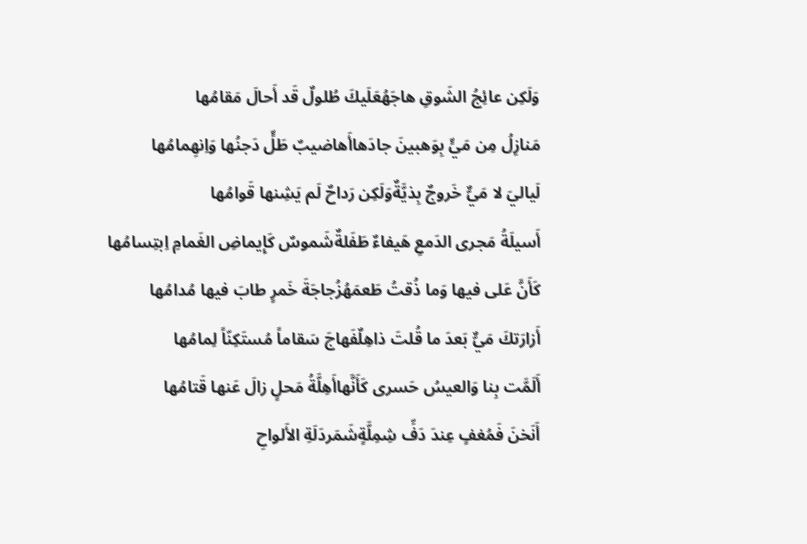وَلَكِن عائِجُ الشَوقِ هاجَهُعَلَيكَ طُلولٌ قَد أَحالَ مَقامُها
مَنازِلُ مِن مَيٍّ بِوَهبينَ جادَهاأَهاضيبٌ طَلٍّ دَجنُها وَاِنهِمامُها
لَياليَ لا مَيٌّ خَروجٌ بِذيَّةٌوَلَكِن رَداحٌ لَم يَشِنها قَوامُها
أَسيلَةُ مَجرى الدَمعِ هَيفاءٌ طَفَلةٌشَموسٌ كَإِيماضِ الغَمامِ اِبتِسامُها
كَأَنَّ عَلى فيها وَما ذُقتُ طَعمَهُزُجاجَةَ خَمرٍ طابَ فيها مُدامُها
أَزارَتكَ مَيٌّ بَعدَ ما قُلتَ ذاهِلٌفَهاجَ سَقاماً مُستَكِنّاً لِمامُها
أَلَمَّت بِنا وَالعيسُ حَسرى كَأَنَّهاأَهِلَّةُ مَحلٍ زالَ عَنها قَتامُها
أَنَخنَ فَمُغفٍ عِندَ دَفِّ شِمِلَّةٍشَمَردَلَةِ الأَلواحِ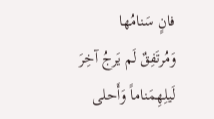فانٍ سَنامُها
وَمُرتَفِقٌ لَم يَرجُ آخِرَ لَيلِهِمَناماً وَأَحلى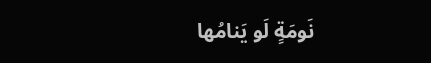نَومَةٍ لَو يَنامُها